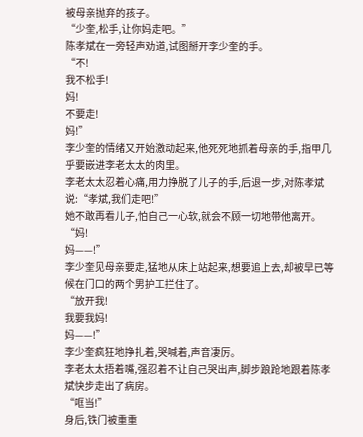被母亲抛弃的孩子。
“少奎,松手,让你妈走吧。”
陈孝斌在一旁轻声劝道,试图掰开李少奎的手。
“不!
我不松手!
妈!
不要走!
妈!”
李少奎的情绪又开始激动起来,他死死地抓着母亲的手,指甲几乎要嵌进李老太太的肉里。
李老太太忍着心痛,用力挣脱了儿子的手,后退一步,对陈孝斌说:“孝斌,我们走吧!”
她不敢再看儿子,怕自己一心软,就会不顾一切地带他离开。
“妈!
妈——!”
李少奎见母亲要走,猛地从床上站起来,想要追上去,却被早已等候在门口的两个男护工拦住了。
“放开我!
我要我妈!
妈——!”
李少奎疯狂地挣扎着,哭喊着,声音凄厉。
李老太太捂着嘴,强忍着不让自己哭出声,脚步踉跄地跟着陈孝斌快步走出了病房。
“哐当!”
身后,铁门被重重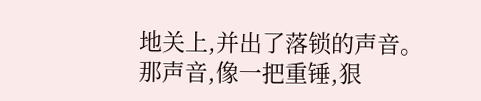地关上,并出了落锁的声音。
那声音,像一把重锤,狠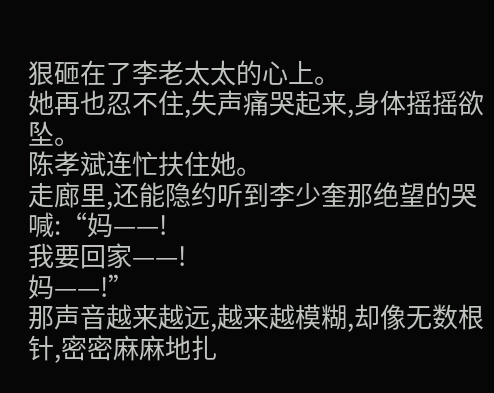狠砸在了李老太太的心上。
她再也忍不住,失声痛哭起来,身体摇摇欲坠。
陈孝斌连忙扶住她。
走廊里,还能隐约听到李少奎那绝望的哭喊:“妈——!
我要回家——!
妈——!”
那声音越来越远,越来越模糊,却像无数根针,密密麻麻地扎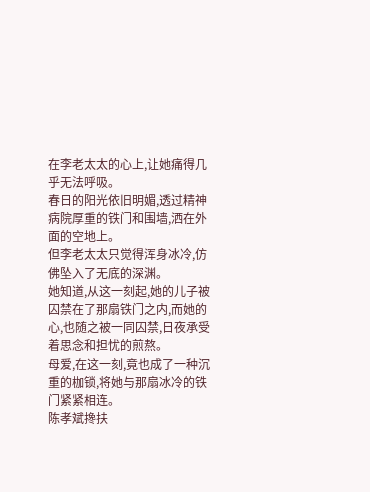在李老太太的心上,让她痛得几乎无法呼吸。
春日的阳光依旧明媚,透过精神病院厚重的铁门和围墙,洒在外面的空地上。
但李老太太只觉得浑身冰冷,仿佛坠入了无底的深渊。
她知道,从这一刻起,她的儿子被囚禁在了那扇铁门之内,而她的心,也随之被一同囚禁,日夜承受着思念和担忧的煎熬。
母爱,在这一刻,竟也成了一种沉重的枷锁,将她与那扇冰冷的铁门紧紧相连。
陈孝斌搀扶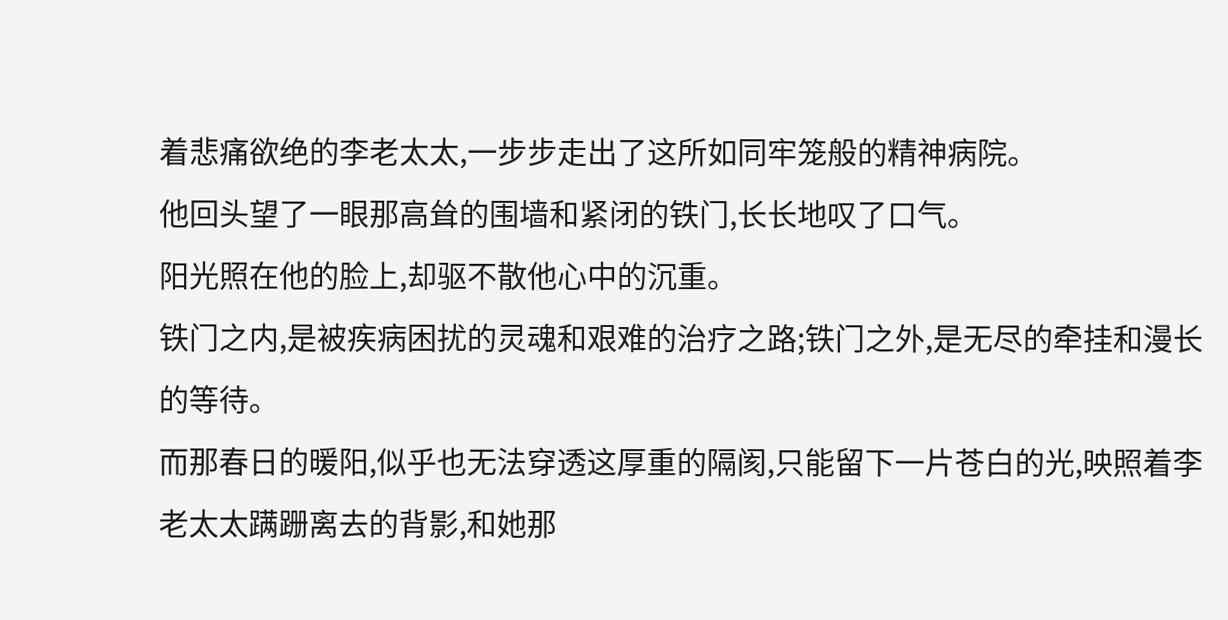着悲痛欲绝的李老太太,一步步走出了这所如同牢笼般的精神病院。
他回头望了一眼那高耸的围墙和紧闭的铁门,长长地叹了口气。
阳光照在他的脸上,却驱不散他心中的沉重。
铁门之内,是被疾病困扰的灵魂和艰难的治疗之路;铁门之外,是无尽的牵挂和漫长的等待。
而那春日的暖阳,似乎也无法穿透这厚重的隔阂,只能留下一片苍白的光,映照着李老太太蹒跚离去的背影,和她那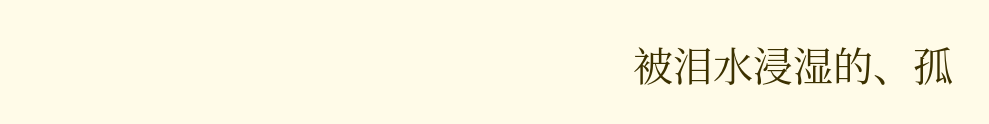被泪水浸湿的、孤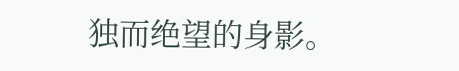独而绝望的身影。